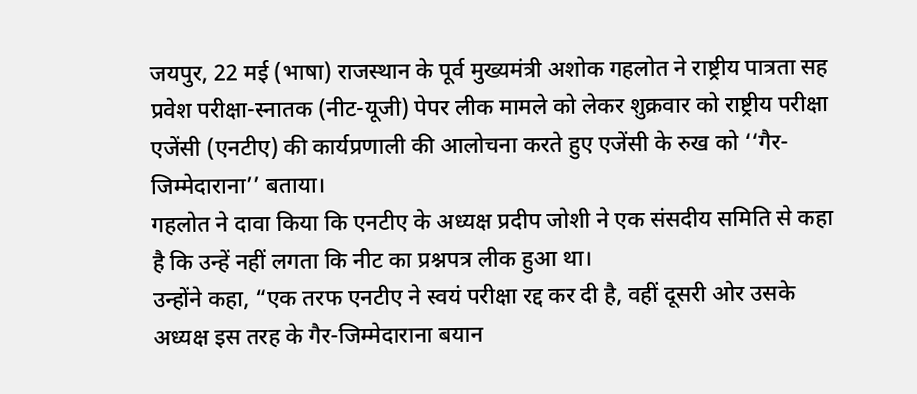जयपुर, 22 मई (भाषा) राजस्थान के पूर्व मुख्यमंत्री अशोक गहलोत ने राष्ट्रीय पात्रता सह प्रवेश परीक्षा-स्नातक (नीट-यूजी) पेपर लीक मामले को लेकर शुक्रवार को राष्ट्रीय परीक्षा एजेंसी (एनटीए) की कार्यप्रणाली की आलोचना करते हुए एजेंसी के रुख को ‘‘गैर-जिम्मेदाराना’’ बताया।
गहलोत ने दावा किया कि एनटीए के अध्यक्ष प्रदीप जोशी ने एक संसदीय समिति से कहा है कि उन्हें नहीं लगता कि नीट का प्रश्नपत्र लीक हुआ था।
उन्होंने कहा, “एक तरफ एनटीए ने स्वयं परीक्षा रद्द कर दी है, वहीं दूसरी ओर उसके अध्यक्ष इस तरह के गैर-जिम्मेदाराना बयान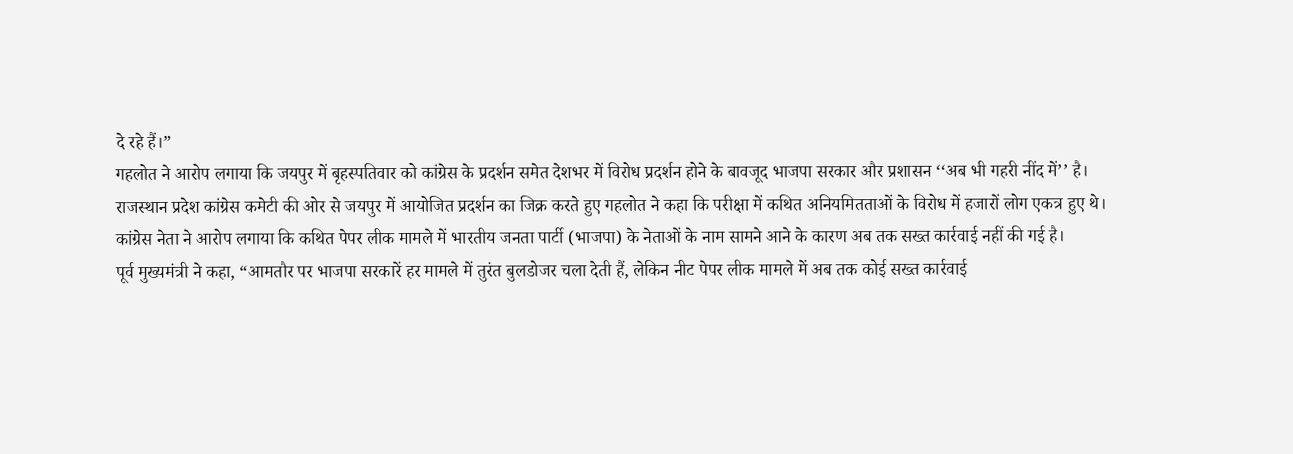दे रहे हैं।”
गहलोत ने आरोप लगाया कि जयपुर में बृहस्पतिवार को कांग्रेस के प्रदर्शन समेत देशभर में विरोध प्रदर्शन होने के बावजूद भाजपा सरकार और प्रशासन ‘‘अब भी गहरी नींद में’’ है।
राजस्थान प्रदेश कांग्रेस कमेटी की ओर से जयपुर में आयोजित प्रदर्शन का जिक्र करते हुए गहलोत ने कहा कि परीक्षा में कथित अनियमितताओं के विरोध में हजारों लोग एकत्र हुए थे।
कांग्रेस नेता ने आरोप लगाया कि कथित पेपर लीक मामले में भारतीय जनता पार्टी (भाजपा) के नेताओं के नाम सामने आने के कारण अब तक सख्त कार्रवाई नहीं की गई है।
पूर्व मुख्यमंत्री ने कहा, “आमतौर पर भाजपा सरकारें हर मामले में तुरंत बुलडोजर चला देती हैं, लेकिन नीट पेपर लीक मामले में अब तक कोई सख्त कार्रवाई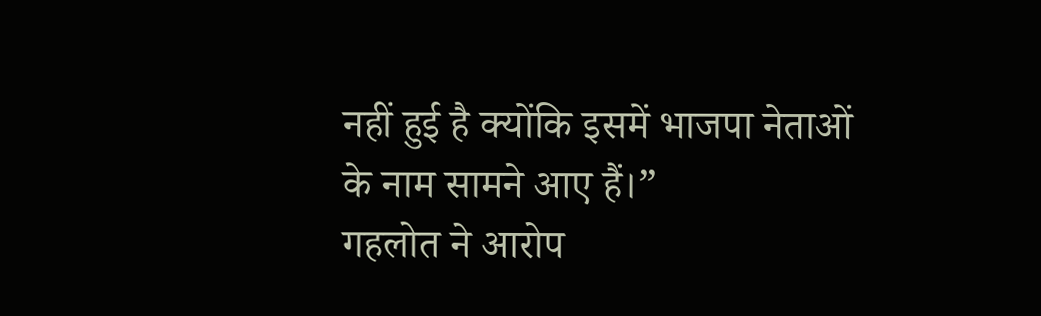नहीं हुई है क्योंकि इसमें भाजपा नेताओं के नाम सामने आए हैं।”
गहलोत ने आरोप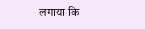लगाया कि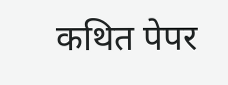कथित पेपर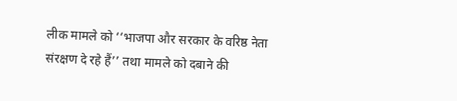लीक मामले को ‘‘भाजपा और सरकार के वरिष्ठ नेता संरक्षण दे रहे हैं’’ तथा मामले को दबाने की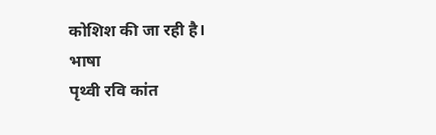कोशिश की जा रही है।
भाषा
पृथ्वी रवि कांत